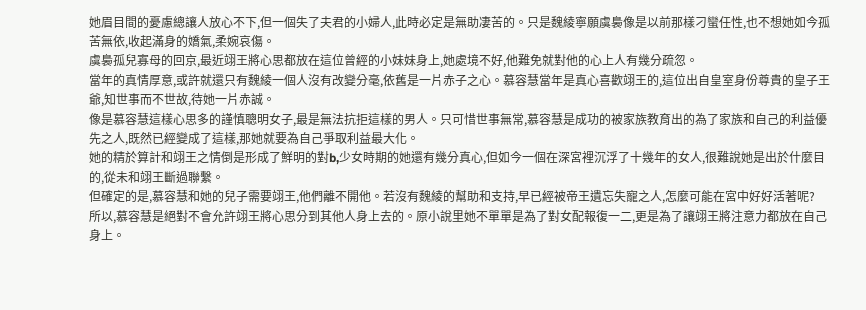她眉目間的憂慮總讓人放心不下,但一個失了夫君的小婦人,此時必定是無助凄苦的。只是魏綾寧願虞裊像是以前那樣刁蠻任性,也不想她如今孤苦無依,收起滿身的嬌氣,柔婉哀傷。
虞裊孤兒寡母的回京,最近翊王將心思都放在這位曾經的小妹妹身上,她處境不好,他難免就對他的心上人有幾分疏忽。
當年的真情厚意,或許就還只有魏綾一個人沒有改變分毫,依舊是一片赤子之心。慕容慧當年是真心喜歡翊王的,這位出自皇室身份尊貴的皇子王爺,知世事而不世故,待她一片赤誠。
像是慕容慧這樣心思多的謹慎聰明女子,最是無法抗拒這樣的男人。只可惜世事無常,慕容慧是成功的被家族教育出的為了家族和自己的利益優先之人,既然已經變成了這樣,那她就要為自己爭取利益最大化。
她的精於算計和翊王之情倒是形成了鮮明的對b,少女時期的她還有幾分真心,但如今一個在深宮裡沉浮了十幾年的女人,很難說她是出於什麼目的,從未和翊王斷過聯繫。
但確定的是,慕容慧和她的兒子需要翊王,他們離不開他。若沒有魏綾的幫助和支持,早已經被帝王遺忘失寵之人,怎麼可能在宮中好好活著呢?
所以,慕容慧是絕對不會允許翊王將心思分到其他人身上去的。原小說里她不單單是為了對女配報復一二,更是為了讓翊王將注意力都放在自己身上。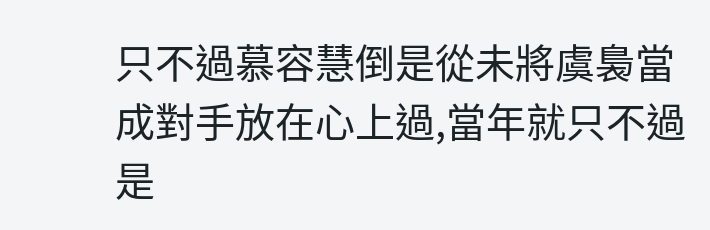只不過慕容慧倒是從未將虞裊當成對手放在心上過,當年就只不過是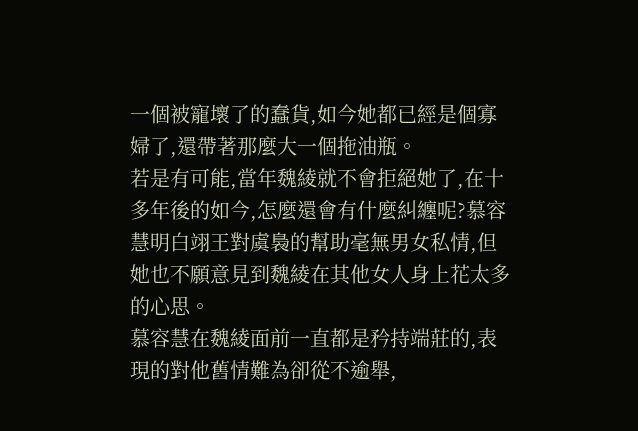一個被寵壞了的蠢貨,如今她都已經是個寡婦了,還帶著那麼大一個拖油瓶。
若是有可能,當年魏綾就不會拒絕她了,在十多年後的如今,怎麼還會有什麼糾纏呢?慕容慧明白翊王對虞裊的幫助毫無男女私情,但她也不願意見到魏綾在其他女人身上花太多的心思。
慕容慧在魏綾面前一直都是矜持端莊的,表現的對他舊情難為卻從不逾舉,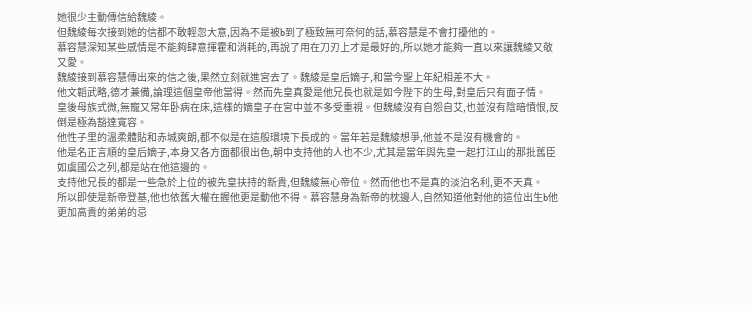她很少主動傳信給魏綾。
但魏綾每次接到她的信都不敢輕忽大意,因為不是被b到了極致無可奈何的話,慕容慧是不會打擾他的。
慕容慧深知某些感情是不能夠肆意揮霍和消耗的,再說了用在刀刃上才是最好的,所以她才能夠一直以來讓魏綾又敬又愛。
魏綾接到慕容慧傳出來的信之後,果然立刻就進宮去了。魏綾是皇后嫡子,和當今聖上年紀相差不大。
他文韜武略,德才兼備,論理這個皇帝他當得。然而先皇真愛是他兄長也就是如今陛下的生母,對皇后只有面子情。
皇後母族式微,無寵又常年卧病在床,這樣的嫡皇子在宮中並不多受重視。但魏綾沒有自怨自艾,也並沒有陰暗憤恨,反倒是極為豁達寬容。
他性子里的溫柔體貼和赤城爽朗,都不似是在這般環境下長成的。當年若是魏綾想爭,他並不是沒有機會的。
他是名正言順的皇后嫡子,本身又各方面都很出色,朝中支持他的人也不少,尤其是當年與先皇一起打江山的那批舊臣如虞國公之列,都是站在他這邊的。
支持他兄長的都是一些急於上位的被先皇扶持的新貴,但魏綾無心帝位。然而他也不是真的淡泊名利,更不天真。
所以即使是新帝登基,他也依舊大權在握他更是動他不得。慕容慧身為新帝的枕邊人,自然知道他對他的這位出生b他更加高貴的弟弟的忌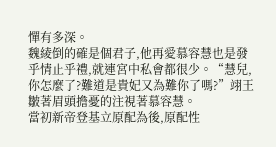憚有多深。
魏綾倒的確是個君子,他再愛慕容慧也是發乎情止乎禮,就連宮中私會都很少。“慧兒,你怎麼了?難道是貴妃又為難你了嗎?”翊王皺著眉頭擔憂的注視著慕容慧。
當初新帝登基立原配為後,原配性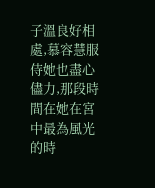子溫良好相處,慕容慧服侍她也盡心儘力,那段時間在她在宮中最為風光的時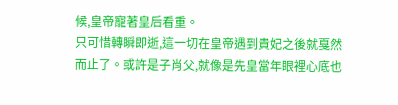候,皇帝寵著皇后看重。
只可惜轉瞬即逝,這一切在皇帝遇到貴妃之後就戛然而止了。或許是子肖父,就像是先皇當年眼裡心底也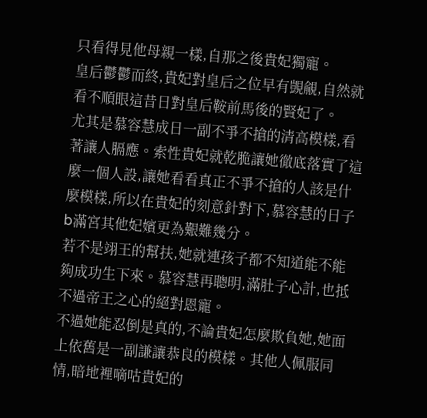只看得見他母親一樣,自那之後貴妃獨寵。
皇后鬱鬱而終,貴妃對皇后之位早有覬覦,自然就看不順眼這昔日對皇后鞍前馬後的賢妃了。
尤其是慕容慧成日一副不爭不搶的清高模樣,看著讓人膈應。索性貴妃就乾脆讓她徹底落實了這麼一個人設,讓她看看真正不爭不搶的人該是什麼模樣,所以在貴妃的刻意針對下,慕容慧的日子b滿宮其他妃嬪更為艱難幾分。
若不是翊王的幫扶,她就連孩子都不知道能不能夠成功生下來。慕容慧再聰明,滿肚子心計,也抵不過帝王之心的絕對恩寵。
不過她能忍倒是真的,不論貴妃怎麼欺負她,她面上依舊是一副謙讓恭良的模樣。其他人佩服同情,暗地裡嘀咕貴妃的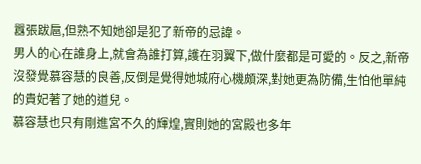囂張跋扈,但熟不知她卻是犯了新帝的忌諱。
男人的心在誰身上,就會為誰打算,護在羽翼下,做什麼都是可愛的。反之,新帝沒發覺慕容慧的良善,反倒是覺得她城府心機頗深,對她更為防備,生怕他單純的貴妃著了她的道兒。
慕容慧也只有剛進宮不久的輝煌,實則她的宮殿也多年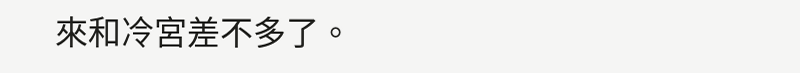來和冷宮差不多了。